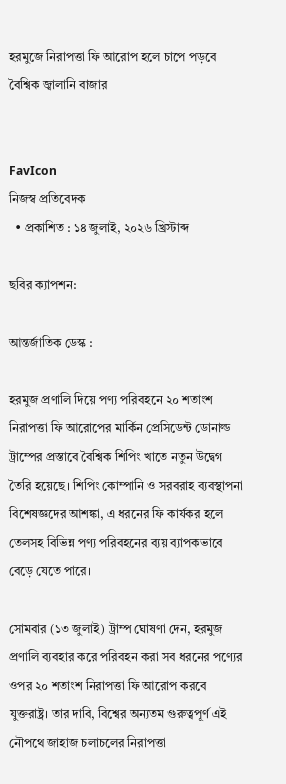হরমুজে নিরাপত্তা ফি আরোপ হলে চাপে পড়বে বৈশ্বিক জ্বালানি বাজার


FavIcon
নিজস্ব প্রতিবেদক
  • প্রকাশিত : ১৪ জুলাই, ২০২৬ খ্রিস্টাব্দ

ছবির ক্যাপশন:

আন্তর্জাতিক ডেস্ক :

হরমুজ প্রণালি দিয়ে পণ্য পরিবহনে ২০ শতাংশ নিরাপত্তা ফি আরোপের মার্কিন প্রেসিডেন্ট ডোনাল্ড ট্রাম্পের প্রস্তাবে বৈশ্বিক শিপিং খাতে নতুন উদ্বেগ তৈরি হয়েছে। শিপিং কোম্পানি ও সরবরাহ ব্যবস্থাপনা বিশেষজ্ঞদের আশঙ্কা, এ ধরনের ফি কার্যকর হলে তেলসহ বিভিন্ন পণ্য পরিবহনের ব্যয় ব্যাপকভাবে বেড়ে যেতে পারে।

সোমবার (১৩ জুলাই) ট্রাম্প ঘোষণা দেন, হরমুজ প্রণালি ব্যবহার করে পরিবহন করা সব ধরনের পণ্যের ওপর ২০ শতাংশ নিরাপত্তা ফি আরোপ করবে যুক্তরাষ্ট্র। তার দাবি, বিশ্বের অন্যতম গুরুত্বপূর্ণ এই নৌপথে জাহাজ চলাচলের নিরাপত্তা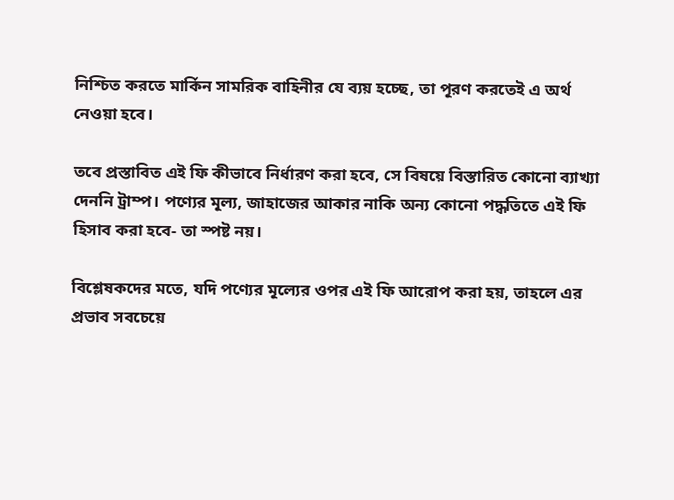নিশ্চিত করতে মার্কিন সামরিক বাহিনীর যে ব্যয় হচ্ছে, তা পূরণ করতেই এ অর্থ নেওয়া হবে।

তবে প্রস্তাবিত এই ফি কীভাবে নির্ধারণ করা হবে, সে বিষয়ে বিস্তারিত কোনো ব্যাখ্যা দেননি ট্রাম্প। পণ্যের মূল্য, জাহাজের আকার নাকি অন্য কোনো পদ্ধতিতে এই ফি হিসাব করা হবে- তা স্পষ্ট নয়।

বিশ্লেষকদের মতে, যদি পণ্যের মূল্যের ওপর এই ফি আরোপ করা হয়, তাহলে এর প্রভাব সবচেয়ে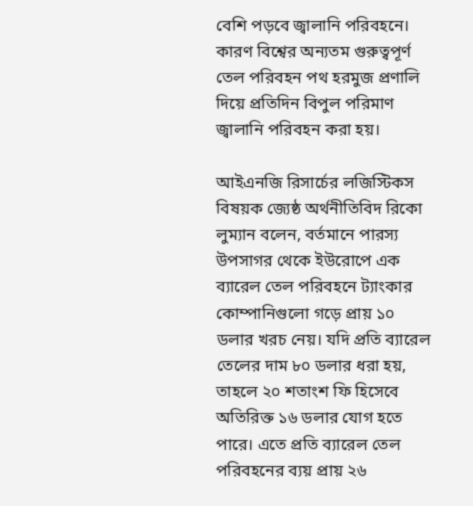বেশি পড়বে জ্বালানি পরিবহনে। কারণ বিশ্বের অন্যতম গুরুত্বপূর্ণ তেল পরিবহন পথ হরমুজ প্রণালি দিয়ে প্রতিদিন বিপুল পরিমাণ জ্বালানি পরিবহন করা হয়।

আইএনজি রিসার্চের লজিস্টিকস বিষয়ক জ্যেষ্ঠ অর্থনীতিবিদ রিকো লুম্যান বলেন, বর্তমানে পারস্য উপসাগর থেকে ইউরোপে এক ব্যারেল তেল পরিবহনে ট্যাংকার কোম্পানিগুলো গড়ে প্রায় ১০ ডলার খরচ নেয়। যদি প্রতি ব্যারেল তেলের দাম ৮০ ডলার ধরা হয়, তাহলে ২০ শতাংশ ফি হিসেবে অতিরিক্ত ১৬ ডলার যোগ হতে পারে। এতে প্রতি ব্যারেল তেল পরিবহনের ব্যয় প্রায় ২৬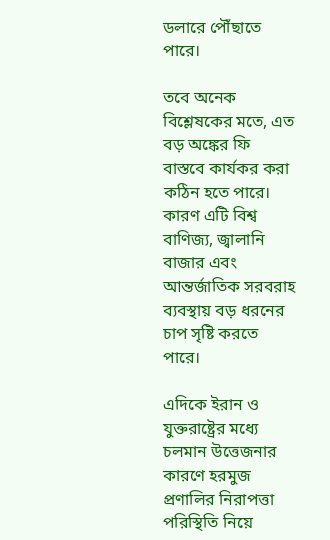ডলারে পৌঁছাতে পারে।

তবে অনেক বিশ্লেষকের মতে, এত বড় অঙ্কের ফি বাস্তবে কার্যকর করা কঠিন হতে পারে। কারণ এটি বিশ্ব বাণিজ্য, জ্বালানি বাজার এবং আন্তর্জাতিক সরবরাহ ব্যবস্থায় বড় ধরনের চাপ সৃষ্টি করতে পারে।

এদিকে ইরান ও যুক্তরাষ্ট্রের মধ্যে চলমান উত্তেজনার কারণে হরমুজ প্রণালির নিরাপত্তা পরিস্থিতি নিয়ে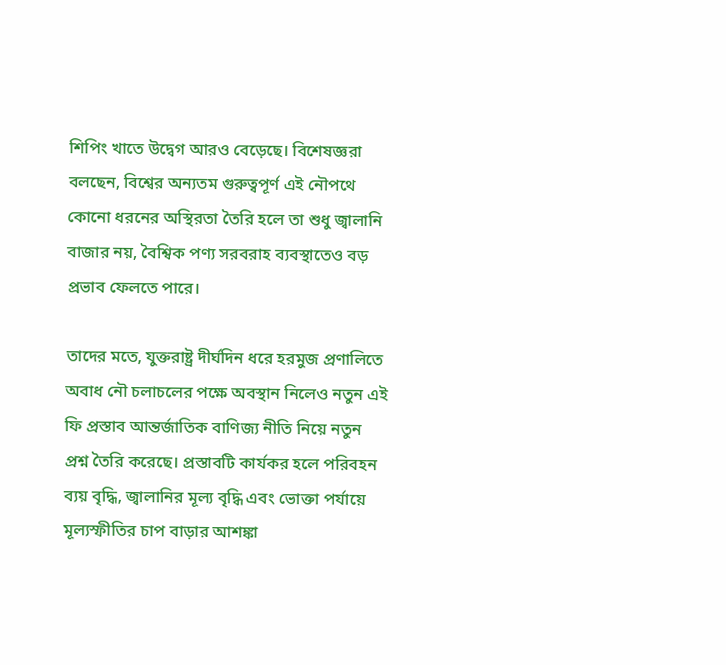শিপিং খাতে উদ্বেগ আরও বেড়েছে। বিশেষজ্ঞরা বলছেন, বিশ্বের অন্যতম গুরুত্বপূর্ণ এই নৌপথে কোনো ধরনের অস্থিরতা তৈরি হলে তা শুধু জ্বালানি বাজার নয়, বৈশ্বিক পণ্য সরবরাহ ব্যবস্থাতেও বড় প্রভাব ফেলতে পারে।

তাদের মতে, যুক্তরাষ্ট্র দীর্ঘদিন ধরে হরমুজ প্রণালিতে অবাধ নৌ চলাচলের পক্ষে অবস্থান নিলেও নতুন এই ফি প্রস্তাব আন্তর্জাতিক বাণিজ্য নীতি নিয়ে নতুন প্রশ্ন তৈরি করেছে। প্রস্তাবটি কার্যকর হলে পরিবহন ব্যয় বৃদ্ধি, জ্বালানির মূল্য বৃদ্ধি এবং ভোক্তা পর্যায়ে মূল্যস্ফীতির চাপ বাড়ার আশঙ্কা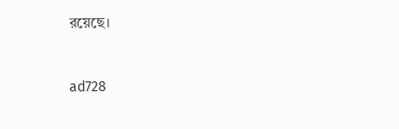রয়েছে।


ad728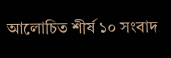আলোচিত শীর্ষ ১০ সংবাদ